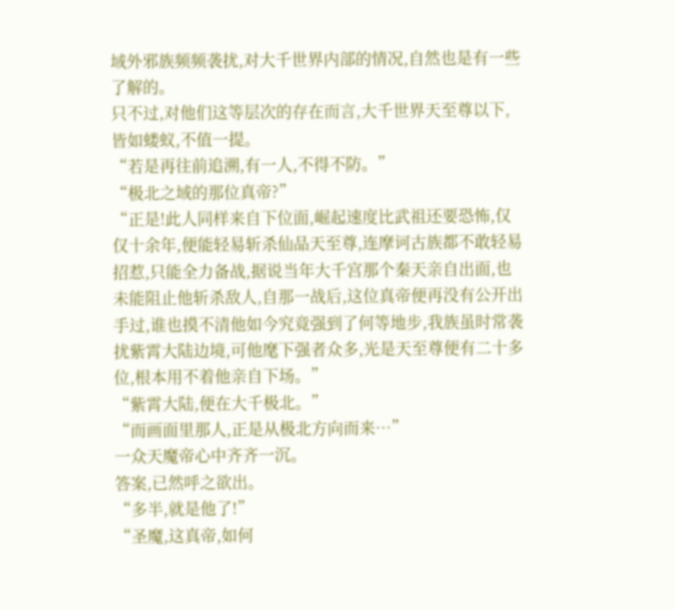域外邪族频频袭扰,对大千世界内部的情况,自然也是有一些了解的。
只不过,对他们这等层次的存在而言,大千世界天至尊以下,皆如蝼蚁,不值一提。
“若是再往前追溯,有一人,不得不防。”
“极北之域的那位真帝?”
“正是!此人同样来自下位面,崛起速度比武祖还要恐怖,仅仅十余年,便能轻易斩杀仙品天至尊,连摩诃古族都不敢轻易招惹,只能全力备战,据说当年大千宫那个秦天亲自出面,也未能阻止他斩杀敌人,自那一战后,这位真帝便再没有公开出手过,谁也摸不清他如今究竟强到了何等地步,我族虽时常袭扰紫霄大陆边境,可他麾下强者众多,光是天至尊便有二十多位,根本用不着他亲自下场。”
“紫霄大陆,便在大千极北。”
“而画面里那人,正是从极北方向而来…”
一众天魔帝心中齐齐一沉。
答案,已然呼之欲出。
“多半,就是他了!”
“圣魔,这真帝,如何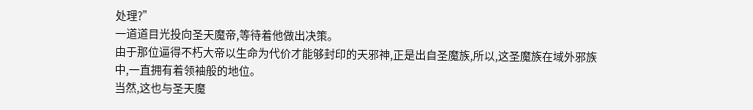处理?”
一道道目光投向圣天魔帝,等待着他做出决策。
由于那位逼得不朽大帝以生命为代价才能够封印的天邪神,正是出自圣魔族,所以,这圣魔族在域外邪族中,一直拥有着领袖般的地位。
当然,这也与圣天魔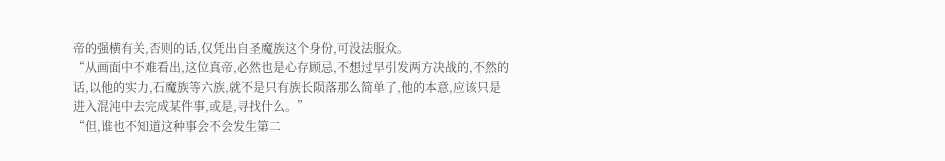帝的强横有关,否则的话,仅凭出自圣魔族这个身份,可没法服众。
“从画面中不难看出,这位真帝,必然也是心存顾忌,不想过早引发两方决战的,不然的话,以他的实力,石魔族等六族,就不是只有族长陨落那么简单了,他的本意,应该只是进入混沌中去完成某件事,或是,寻找什么。”
“但,谁也不知道这种事会不会发生第二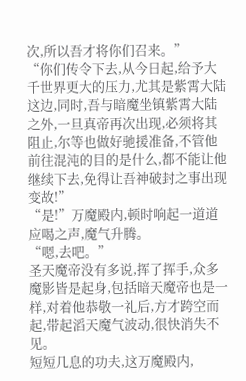次,所以吾才将你们召来。”
“你们传令下去,从今日起,给予大千世界更大的压力,尤其是紫霄大陆这边,同时,吾与暗魔坐镇紫霄大陆之外,一旦真帝再次出现,必须将其阻止,尔等也做好驰援准备,不管他前往混沌的目的是什么,都不能让他继续下去,免得让吾神破封之事出现变故!”
“是!”万魔殿内,顿时响起一道道应喝之声,魔气升腾。
“嗯,去吧。”
圣天魔帝没有多说,挥了挥手,众多魔影皆是起身,包括暗天魔帝也是一样,对着他恭敬一礼后,方才跨空而起,带起滔天魔气波动,很快消失不见。
短短几息的功夫,这万魔殿内,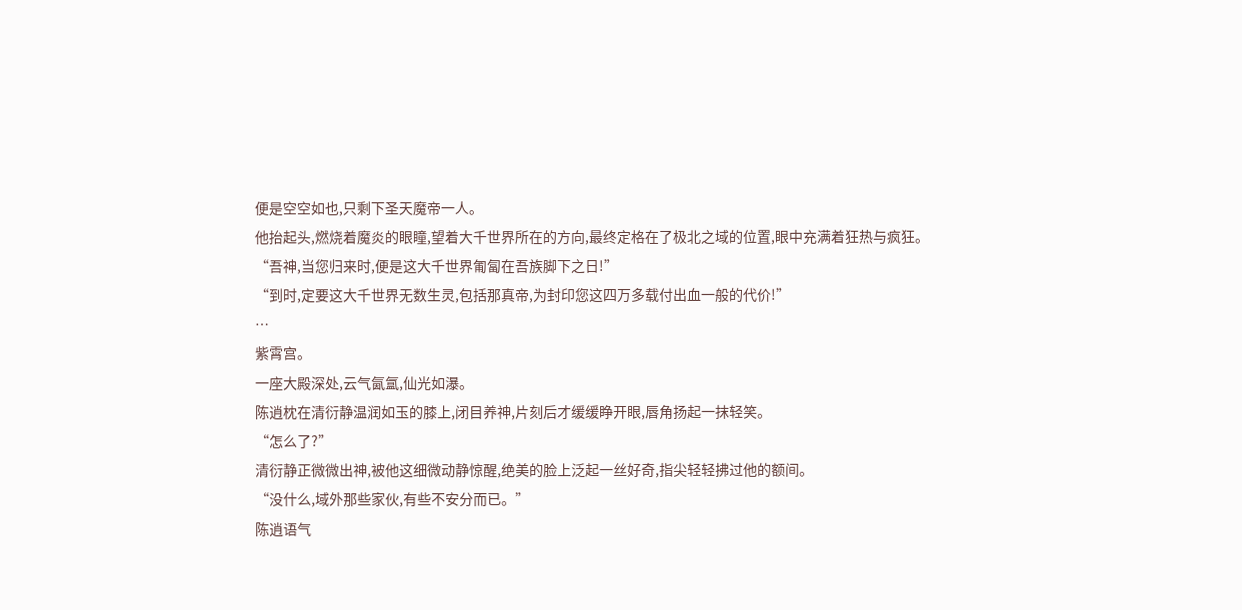便是空空如也,只剩下圣天魔帝一人。
他抬起头,燃烧着魔炎的眼瞳,望着大千世界所在的方向,最终定格在了极北之域的位置,眼中充满着狂热与疯狂。
“吾神,当您归来时,便是这大千世界匍匐在吾族脚下之日!”
“到时,定要这大千世界无数生灵,包括那真帝,为封印您这四万多载付出血一般的代价!”
…
紫霄宫。
一座大殿深处,云气氤氲,仙光如瀑。
陈逍枕在清衍静温润如玉的膝上,闭目养神,片刻后才缓缓睁开眼,唇角扬起一抹轻笑。
“怎么了?”
清衍静正微微出神,被他这细微动静惊醒,绝美的脸上泛起一丝好奇,指尖轻轻拂过他的额间。
“没什么,域外那些家伙,有些不安分而已。”
陈逍语气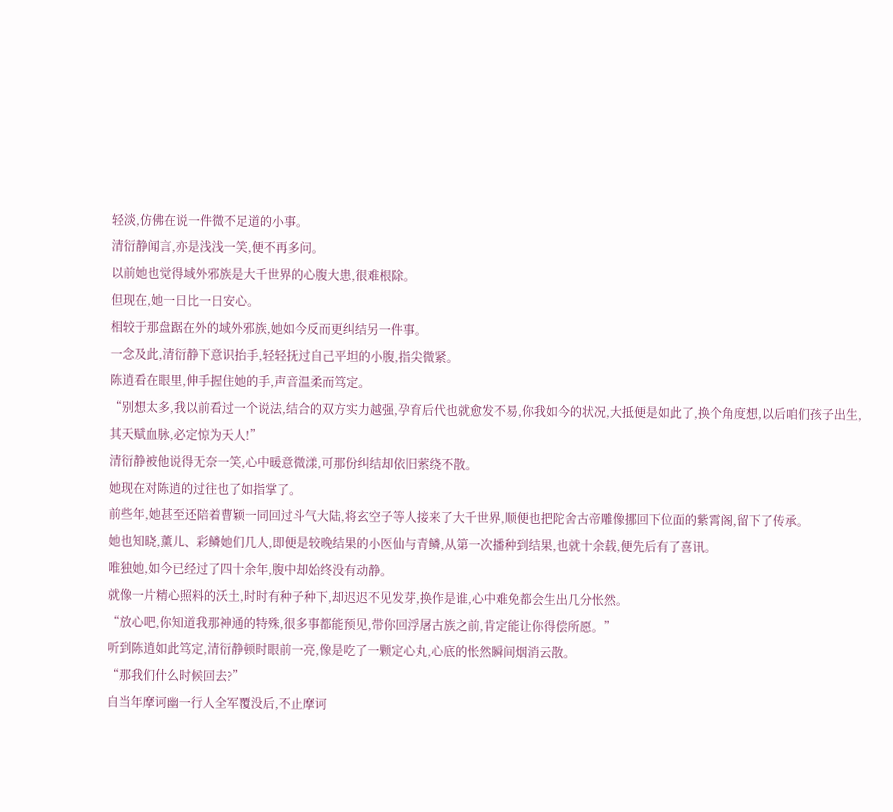轻淡,仿佛在说一件微不足道的小事。
清衍静闻言,亦是浅浅一笑,便不再多问。
以前她也觉得域外邪族是大千世界的心腹大患,很难根除。
但现在,她一日比一日安心。
相较于那盘踞在外的域外邪族,她如今反而更纠结另一件事。
一念及此,清衍静下意识抬手,轻轻抚过自己平坦的小腹,指尖微紧。
陈逍看在眼里,伸手握住她的手,声音温柔而笃定。
“别想太多,我以前看过一个说法,结合的双方实力越强,孕育后代也就愈发不易,你我如今的状况,大抵便是如此了,换个角度想,以后咱们孩子出生,其天赋血脉,必定惊为天人!”
清衍静被他说得无奈一笑,心中暖意微漾,可那份纠结却依旧萦绕不散。
她现在对陈逍的过往也了如指掌了。
前些年,她甚至还陪着曹颖一同回过斗气大陆,将玄空子等人接来了大千世界,顺便也把陀舍古帝雕像挪回下位面的紫霄阁,留下了传承。
她也知晓,薰儿、彩鳞她们几人,即便是较晚结果的小医仙与青鳞,从第一次播种到结果,也就十余载,便先后有了喜讯。
唯独她,如今已经过了四十余年,腹中却始终没有动静。
就像一片精心照料的沃土,时时有种子种下,却迟迟不见发芽,换作是谁,心中难免都会生出几分怅然。
“放心吧,你知道我那神通的特殊,很多事都能预见,带你回浮屠古族之前,肯定能让你得偿所愿。”
听到陈逍如此笃定,清衍静顿时眼前一亮,像是吃了一颗定心丸,心底的怅然瞬间烟消云散。
“那我们什么时候回去?”
自当年摩诃幽一行人全军覆没后,不止摩诃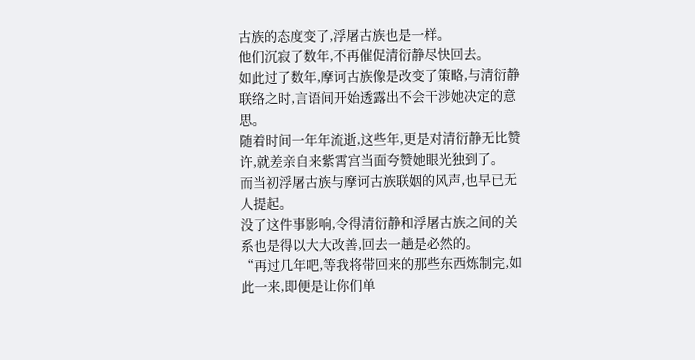古族的态度变了,浮屠古族也是一样。
他们沉寂了数年,不再催促清衍静尽快回去。
如此过了数年,摩诃古族像是改变了策略,与清衍静联络之时,言语间开始透露出不会干涉她决定的意思。
随着时间一年年流逝,这些年,更是对清衍静无比赞许,就差亲自来紫霄宫当面夸赞她眼光独到了。
而当初浮屠古族与摩诃古族联姻的风声,也早已无人提起。
没了这件事影响,令得清衍静和浮屠古族之间的关系也是得以大大改善,回去一趟是必然的。
“再过几年吧,等我将带回来的那些东西炼制完,如此一来,即便是让你们单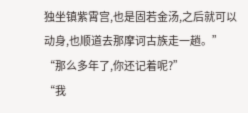独坐镇紫霄宫,也是固若金汤,之后就可以动身,也顺道去那摩诃古族走一趟。”
“那么多年了,你还记着呢?”
“我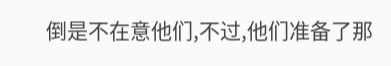倒是不在意他们,不过,他们准备了那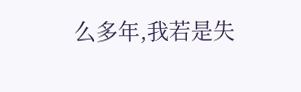么多年,我若是失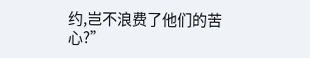约,岂不浪费了他们的苦心?”